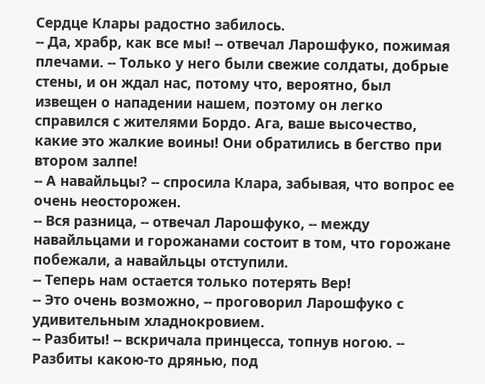Сердце Клары радостно забилось.
-- Да, храбр, как все мы! -- отвечал Ларошфуко, пожимая плечами. -- Только у него были свежие солдаты, добрые стены, и он ждал нас, потому что, вероятно, был извещен о нападении нашем, поэтому он легко справился с жителями Бордо. Ага, ваше высочество, какие это жалкие воины! Они обратились в бегство при втором залпе!
-- А навайльцы? -- спросила Клара, забывая, что вопрос ее очень неосторожен.
-- Вся разница, -- отвечал Ларошфуко, -- между навайльцами и горожанами состоит в том, что горожане побежали, а навайльцы отступили.
-- Теперь нам остается только потерять Вер!
-- Это очень возможно, -- проговорил Ларошфуко с удивительным хладнокровием.
-- Разбиты! -- вскричала принцесса, топнув ногою. -- Разбиты какою-то дрянью, под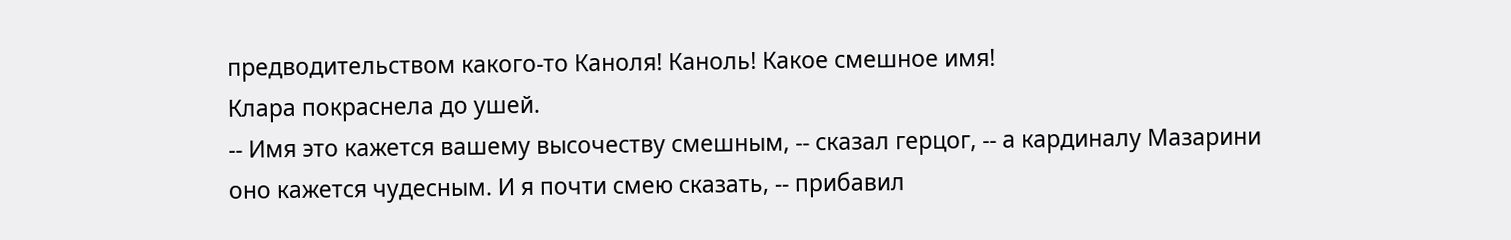предводительством какого-то Каноля! Каноль! Какое смешное имя!
Клара покраснела до ушей.
-- Имя это кажется вашему высочеству смешным, -- сказал герцог, -- а кардиналу Мазарини оно кажется чудесным. И я почти смею сказать, -- прибавил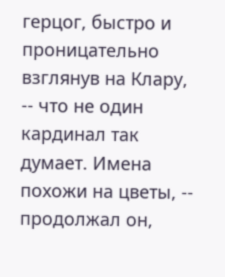герцог, быстро и проницательно взглянув на Клару, -- что не один кардинал так думает. Имена похожи на цветы, -- продолжал он,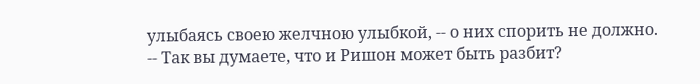улыбаясь своею желчною улыбкой, -- о них спорить не должно.
-- Так вы думаете, что и Ришон может быть разбит?